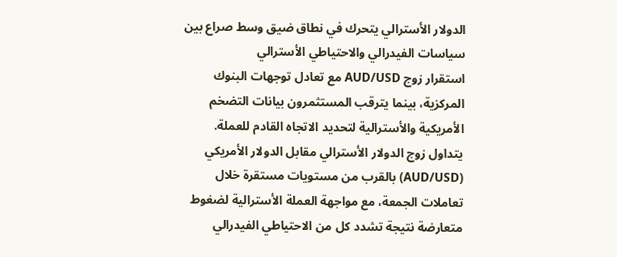الدولار الأسترالي يتحرك في نطاق ضيق وسط صراع بين سياسات الفيدرالي والاحتياطي الأسترالي
استقرار زوج AUD/USD مع تعادل توجهات البنوك المركزية، بينما يترقب المستثمرون بيانات التضخم الأمريكية والأسترالية لتحديد الاتجاه القادم للعملة.
يتداول زوج الدولار الأسترالي مقابل الدولار الأمريكي (AUD/USD) بالقرب من مستويات مستقرة خلال تعاملات الجمعة، مع مواجهة العملة الأسترالية لضغوط متعارضة نتيجة تشدد كل من الاحتياطي الفيدرالي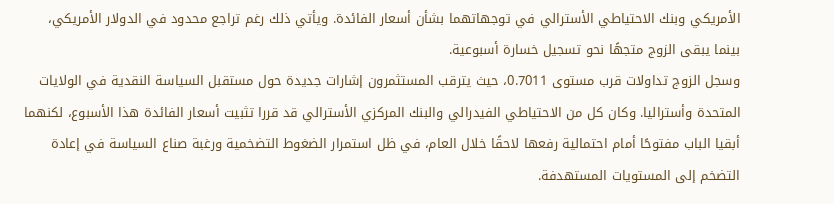الأمريكي وبنك الاحتياطي الأسترالي في توجهاتهما بشأن أسعار الفائدة. ويأتي ذلك رغم تراجع محدود في الدولار الأمريكي، بينما يبقى الزوج متجهًا نحو تسجيل خسارة أسبوعية.
وسجل الزوج تداولات قرب مستوى 0.7011، حيث يترقب المستثمرون إشارات جديدة حول مستقبل السياسة النقدية في الولايات المتحدة وأستراليا. وكان كل من الاحتياطي الفيدرالي والبنك المركزي الأسترالي قد قررا تثبيت أسعار الفائدة هذا الأسبوع، لكنهما أبقيا الباب مفتوحًا أمام احتمالية رفعها لاحقًا خلال العام، في ظل استمرار الضغوط التضخمية ورغبة صناع السياسة في إعادة التضخم إلى المستويات المستهدفة.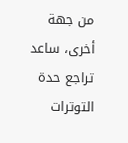من جهة أخرى، ساعد تراجع حدة التوترات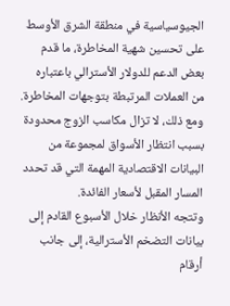الجيوسياسية في منطقة الشرق الأوسط على تحسين شهية المخاطرة، ما قدم بعض الدعم للدولار الأسترالي باعتباره من العملات المرتبطة بتوجهات المخاطرة. ومع ذلك، لا تزال مكاسب الزوج محدودة بسبب انتظار الأسواق لمجموعة من البيانات الاقتصادية المهمة التي قد تحدد المسار المقبل لأسعار الفائدة.
وتتجه الأنظار خلال الأسبوع القادم إلى بيانات التضخم الأسترالية، إلى جانب أرقام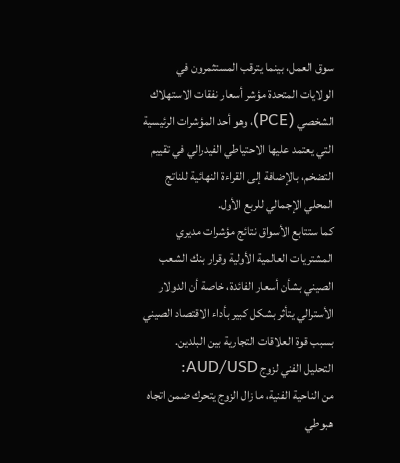سوق العمل، بينما يترقب المستثمرون في الولايات المتحدة مؤشر أسعار نفقات الاستهلاك الشخصي (PCE)، وهو أحد المؤشرات الرئيسية التي يعتمد عليها الاحتياطي الفيدرالي في تقييم التضخم، بالإضافة إلى القراءة النهائية للناتج المحلي الإجمالي للربع الأول.
كما ستتابع الأسواق نتائج مؤشرات مديري المشتريات العالمية الأولية وقرار بنك الشعب الصيني بشأن أسعار الفائدة، خاصة أن الدولار الأسترالي يتأثر بشكل كبير بأداء الاقتصاد الصيني بسبب قوة العلاقات التجارية بين البلدين.
التحليل الفني لزوج AUD/USD:
من الناحية الفنية، ما زال الزوج يتحرك ضمن اتجاه هبوطي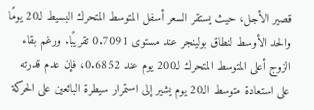قصير الأجل، حيث يستقر السعر أسفل المتوسط المتحرك البسيط لـ20 يومًا والحد الأوسط لنطاق بولينجر عند مستوى 0.7091 تقريبًا. ورغم بقاء الزوج أعلى المتوسط المتحرك لـ200 يوم عند 0.6852، فإن عدم قدرته على استعادة متوسط الـ20 يوم يشير إلى استمرار سيطرة البائعين على الحركة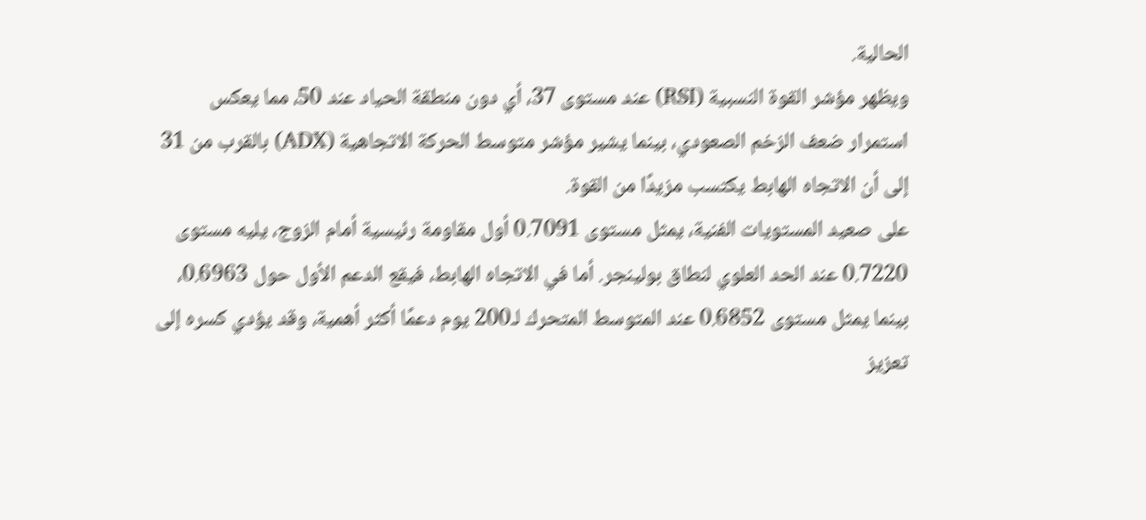الحالية.
ويظهر مؤشر القوة النسبية (RSI) عند مستوى 37، أي دون منطقة الحياد عند 50، مما يعكس استمرار ضعف الزخم الصعودي، بينما يشير مؤشر متوسط الحركة الاتجاهية (ADX) بالقرب من 31 إلى أن الاتجاه الهابط يكتسب مزيدًا من القوة.
على صعيد المستويات الفنية، يمثل مستوى 0.7091 أول مقاومة رئيسية أمام الزوج، يليه مستوى 0.7220 عند الحد العلوي لنطاق بولينجر. أما في الاتجاه الهابط، فيقع الدعم الأول حول 0.6963، بينما يمثل مستوى 0.6852 عند المتوسط المتحرك لـ200 يوم دعمًا أكثر أهمية، وقد يؤدي كسره إلى تعزيز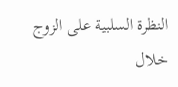النظرة السلبية على الزوج خلال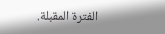الفترة المقبلة.